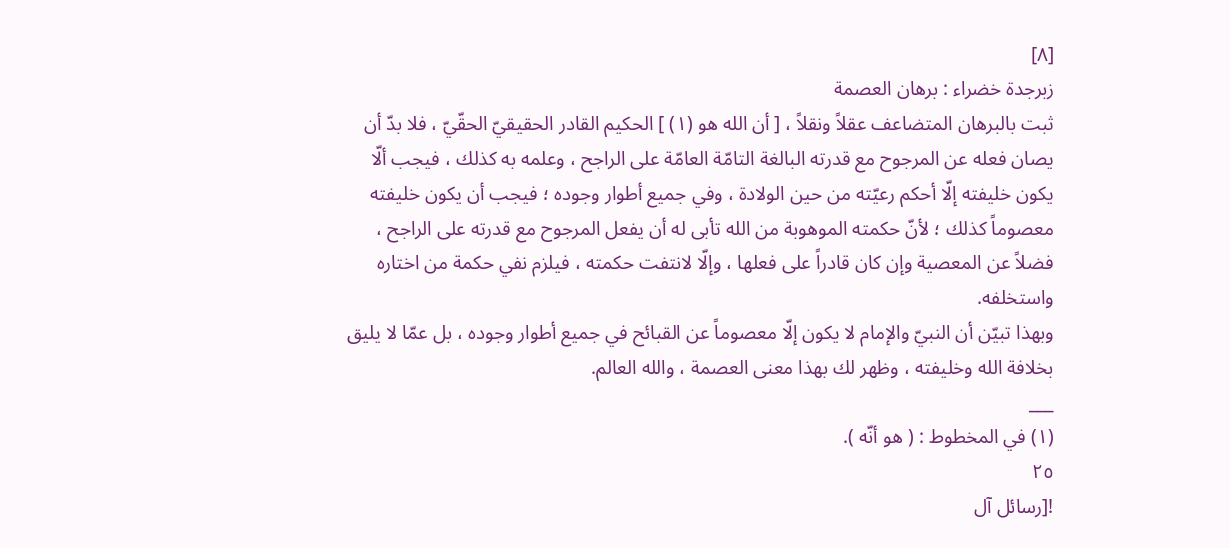[٨]
زبرجدة خضراء : برهان العصمة
ثبت بالبرهان المتضاعف عقلاً ونقلاً ، [ أن الله هو (١) ] الحكيم القادر الحقيقيّ الحقّيّ ، فلا بدّ أن يصان فعله عن المرجوح مع قدرته البالغة التامّة العامّة على الراجح ، وعلمه به كذلك ، فيجب ألّا يكون خليفته إلّا أحكم رعيّته من حين الولادة ، وفي جميع أطوار وجوده ؛ فيجب أن يكون خليفته معصوماً كذلك ؛ لأنّ حكمته الموهوبة من الله تأبى له أن يفعل المرجوح مع قدرته على الراجح ، فضلاً عن المعصية وإن كان قادراً على فعلها ، وإلّا لانتفت حكمته ، فيلزم نفي حكمة من اختاره واستخلفه.
وبهذا تبيّن أن النبيّ والإمام لا يكون إلّا معصوماً عن القبائح في جميع أطوار وجوده ، بل عمّا لا يليق بخلافة الله وخليفته ، وظهر لك بهذا معنى العصمة ، والله العالم.
___
(١) في المخطوط : ( هو أنّه ).
٢٥
![رسائل آل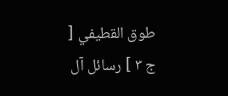طوق القطيفي [ ج ٣ ] رسائل آل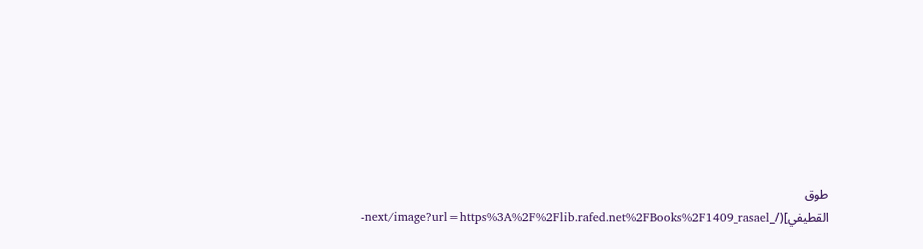طوق القطيفي](/_next/image?url=https%3A%2F%2Flib.rafed.net%2FBooks%2F1409_rasael-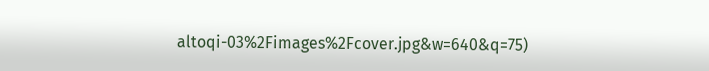altoqi-03%2Fimages%2Fcover.jpg&w=640&q=75)